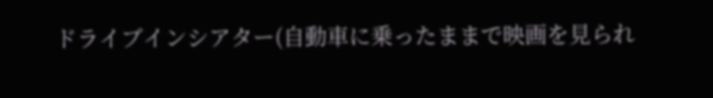ドライブインシアター(自動車に乗ったままで映画を見られ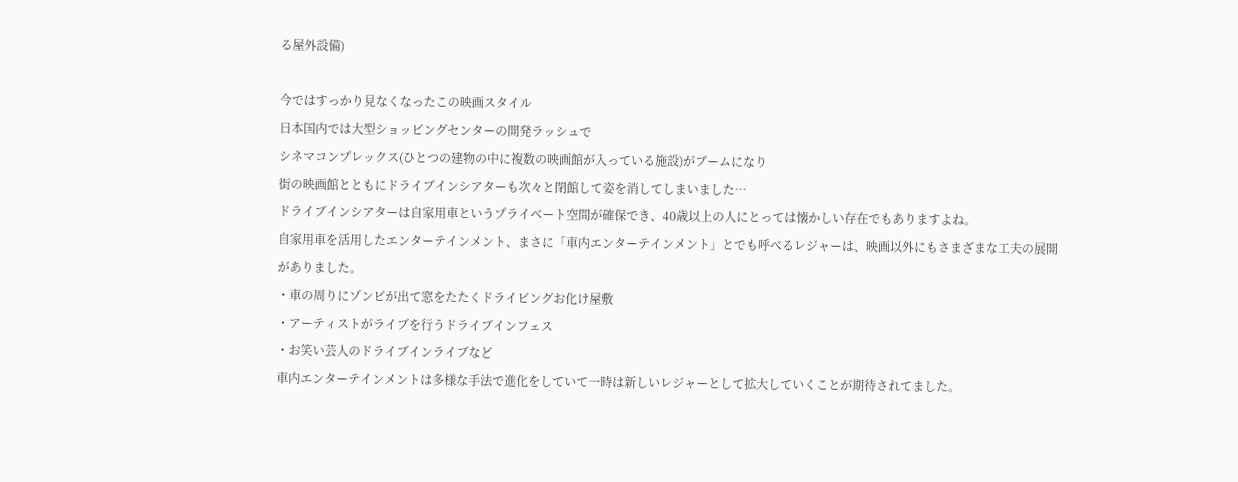る屋外設備)

今ではすっかり見なくなったこの映画スタイル
日本国内では大型ショッピングセンターの開発ラッシュで
シネマコンプレックス(ひとつの建物の中に複数の映画館が入っている施設)がブームになり
街の映画館とともにドライブインシアターも次々と閉館して姿を消してしまいました…
ドライブインシアターは自家用車というプライベート空間が確保でき、40歳以上の人にとっては懐かしい存在でもありますよね。
自家用車を活用したエンターテインメント、まさに「車内エンターテインメント」とでも呼べるレジャーは、映画以外にもさまざまな工夫の展開がありました。
・車の周りにゾンビが出て窓をたたくドライビングお化け屋敷
・アーティストがライブを行うドライブインフェス
・お笑い芸人のドライブインライブなど
車内エンターテインメントは多様な手法で進化をしていて一時は新しいレジャーとして拡大していくことが期待されてました。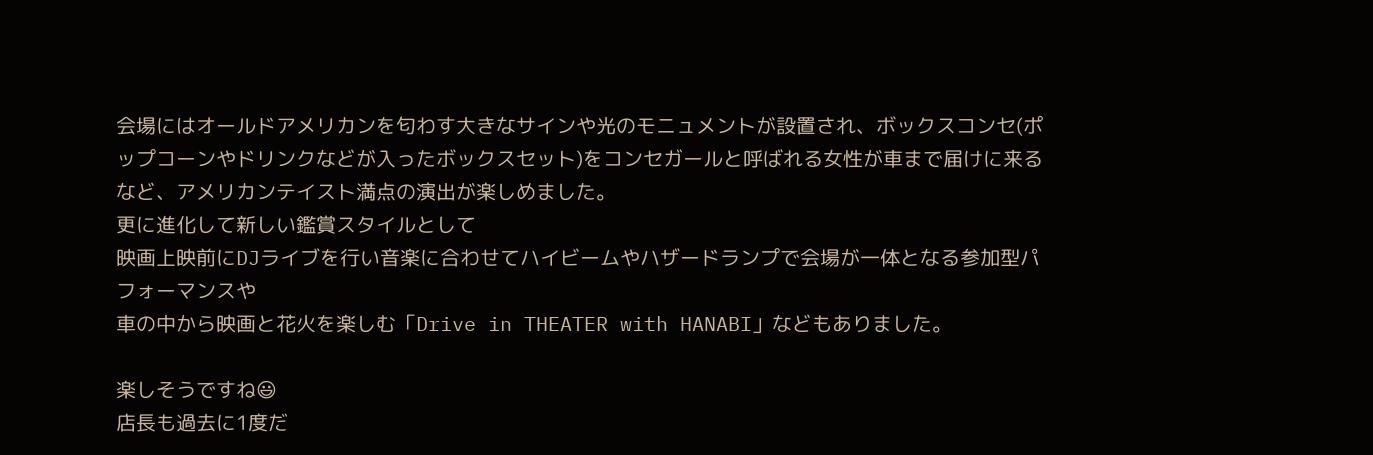会場にはオールドアメリカンを匂わす大きなサインや光のモニュメントが設置され、ボックスコンセ(ポップコーンやドリンクなどが入ったボックスセット)をコンセガールと呼ばれる女性が車まで届けに来るなど、アメリカンテイスト満点の演出が楽しめました。
更に進化して新しい鑑賞スタイルとして
映画上映前にDJライブを行い音楽に合わせてハイビームやハザードランプで会場が一体となる参加型パフォーマンスや
車の中から映画と花火を楽しむ「Drive in THEATER with HANABI」などもありました。

楽しそうですね😃
店長も過去に1度だ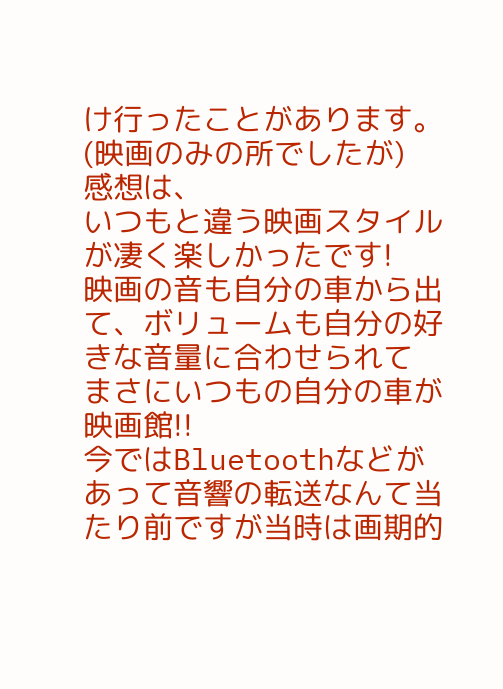け行ったことがあります。(映画のみの所でしたが)
感想は、
いつもと違う映画スタイルが凄く楽しかったです!
映画の音も自分の車から出て、ボリュームも自分の好きな音量に合わせられて
まさにいつもの自分の車が映画館!!
今ではBluetoothなどがあって音響の転送なんて当たり前ですが当時は画期的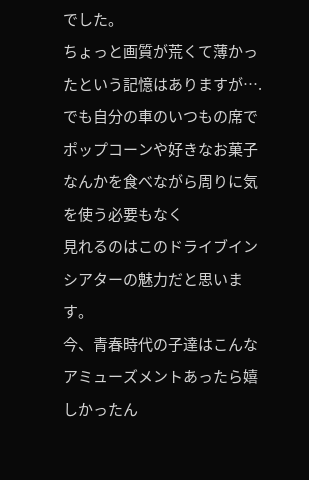でした。
ちょっと画質が荒くて薄かったという記憶はありますが….
でも自分の車のいつもの席でポップコーンや好きなお菓子なんかを食べながら周りに気を使う必要もなく
見れるのはこのドライブインシアターの魅力だと思います。
今、青春時代の子達はこんなアミューズメントあったら嬉しかったん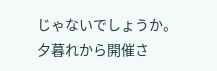じゃないでしょうか。
夕暮れから開催さ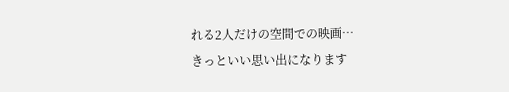れる2人だけの空間での映画…
きっといい思い出になります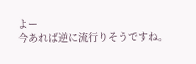よー
今あれば逆に流行りそうですね。